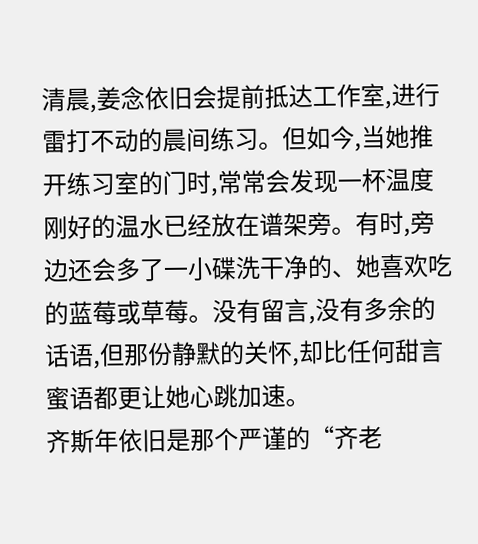清晨,姜念依旧会提前抵达工作室,进行雷打不动的晨间练习。但如今,当她推开练习室的门时,常常会发现一杯温度刚好的温水已经放在谱架旁。有时,旁边还会多了一小碟洗干净的、她喜欢吃的蓝莓或草莓。没有留言,没有多余的话语,但那份静默的关怀,却比任何甜言蜜语都更让她心跳加速。
齐斯年依旧是那个严谨的“齐老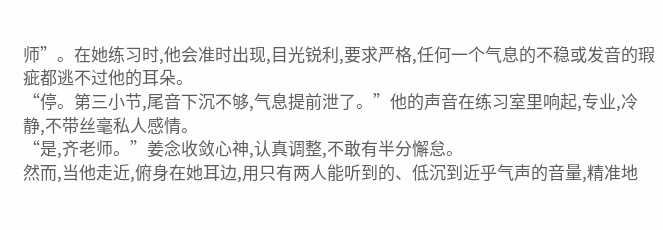师”。在她练习时,他会准时出现,目光锐利,要求严格,任何一个气息的不稳或发音的瑕疵都逃不过他的耳朵。
“停。第三小节,尾音下沉不够,气息提前泄了。”他的声音在练习室里响起,专业,冷静,不带丝毫私人感情。
“是,齐老师。”姜念收敛心神,认真调整,不敢有半分懈怠。
然而,当他走近,俯身在她耳边,用只有两人能听到的、低沉到近乎气声的音量,精准地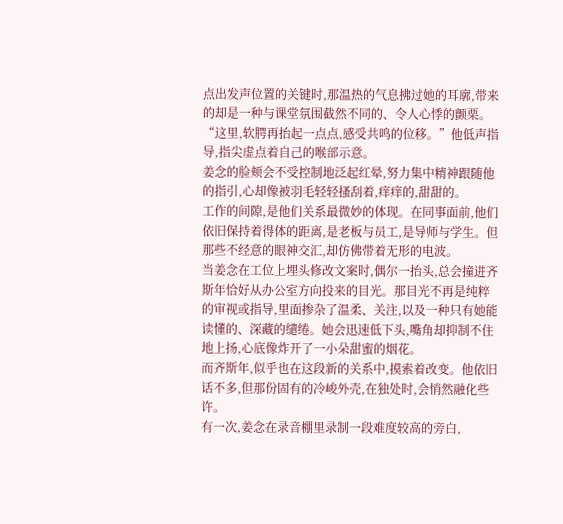点出发声位置的关键时,那温热的气息拂过她的耳廓,带来的却是一种与课堂氛围截然不同的、令人心悸的颤栗。
“这里,软腭再抬起一点点,感受共鸣的位移。”他低声指导,指尖虚点着自己的喉部示意。
姜念的脸颊会不受控制地泛起红晕,努力集中精神跟随他的指引,心却像被羽毛轻轻搔刮着,痒痒的,甜甜的。
工作的间隙,是他们关系最微妙的体现。在同事面前,他们依旧保持着得体的距离,是老板与员工,是导师与学生。但那些不经意的眼神交汇,却仿佛带着无形的电波。
当姜念在工位上埋头修改文案时,偶尔一抬头,总会撞进齐斯年恰好从办公室方向投来的目光。那目光不再是纯粹的审视或指导,里面掺杂了温柔、关注,以及一种只有她能读懂的、深藏的缱绻。她会迅速低下头,嘴角却抑制不住地上扬,心底像炸开了一小朵甜蜜的烟花。
而齐斯年,似乎也在这段新的关系中,摸索着改变。他依旧话不多,但那份固有的冷峻外壳,在独处时,会悄然融化些许。
有一次,姜念在录音棚里录制一段难度较高的旁白,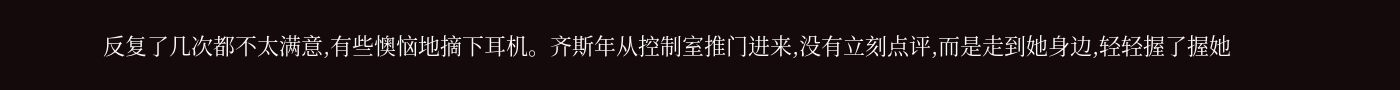反复了几次都不太满意,有些懊恼地摘下耳机。齐斯年从控制室推门进来,没有立刻点评,而是走到她身边,轻轻握了握她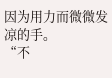因为用力而微微发凉的手。
“不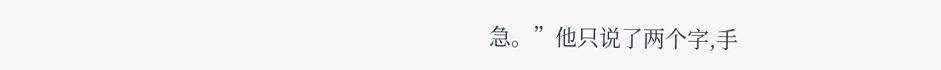急。”他只说了两个字,手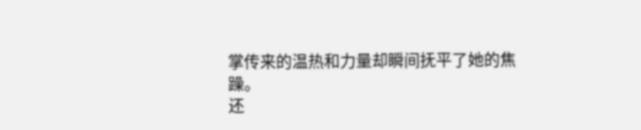掌传来的温热和力量却瞬间抚平了她的焦躁。
还